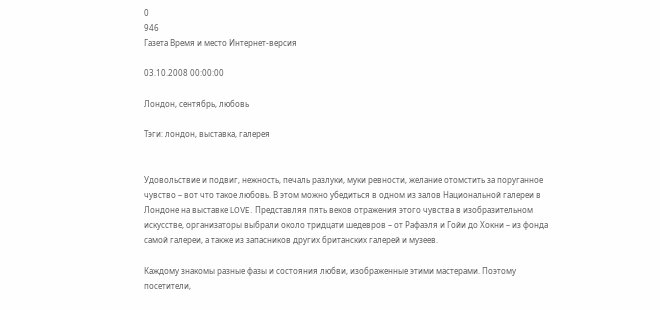0
946
Газета Время и место Интернет-версия

03.10.2008 00:00:00

Лондон, сентябрь, любовь

Тэги: лондон, выставка, галерея


Удовольствие и подвиг, нежность, печаль разлуки, муки ревности, желание отомстить за поруганное чувство – вот что такое любовь. В этом можно убедиться в одном из залов Национальной галереи в Лондоне на выставке LOVE. Представляя пять веков отражения этого чувства в изобразительном искусстве, организаторы выбрали около тридцати шедевров – от Рафаэля и Гойи до Хокни – из фонда самой галереи, а также из запасников других британских галерей и музеев.

Каждому знакомы разные фазы и состояния любви, изображенные этими мастерами. Поэтому посетители,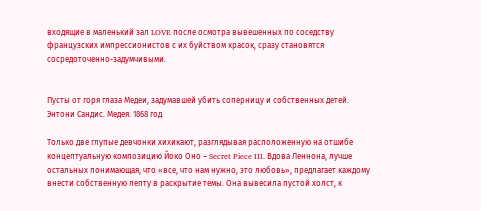входящие в маленький зал LOVE после осмотра вывешенных по соседству французских импрессионистов с их буйством красок, сразу становятся сосредоточенно-задумчивыми.


Пусты от горя глаза Медеи, задумавшей убить соперницу и собственных детей.
Энтони Сандис. Медея. 1868 год

Только две глупые девчонки хихикают, разглядывая расположенную на отшибе концептуальную композицию Йоко Оно – Secret Piece III. Вдова Леннона, лучше остальных понимающая, что «все, что нам нужно, это любовь», предлагает каждому внести собственную лепту в раскрытие темы. Она вывесила пустой холст, к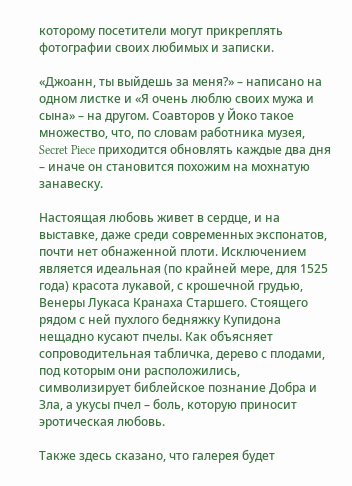которому посетители могут прикреплять фотографии своих любимых и записки.

«Джоанн, ты выйдешь за меня?» – написано на одном листке и «Я очень люблю своих мужа и сына» – на другом. Соавторов у Йоко такое множество, что, по словам работника музея, Secret Piece приходится обновлять каждые два дня – иначе он становится похожим на мохнатую занавеску.

Настоящая любовь живет в сердце, и на выставке, даже среди современных экспонатов, почти нет обнаженной плоти. Исключением является идеальная (по крайней мере, для 1525 года) красота лукавой, с крошечной грудью, Венеры Лукаса Кранаха Старшего. Стоящего рядом с ней пухлого бедняжку Купидона нещадно кусают пчелы. Как объясняет сопроводительная табличка, дерево с плодами, под которым они расположились, символизирует библейское познание Добра и Зла, а укусы пчел – боль, которую приносит эротическая любовь.

Также здесь сказано, что галерея будет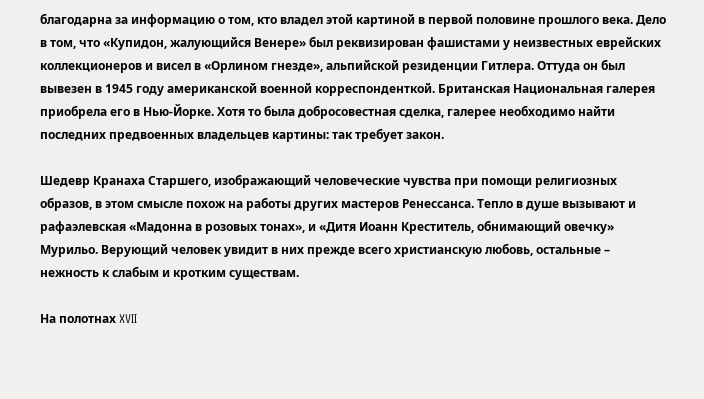благодарна за информацию о том, кто владел этой картиной в первой половине прошлого века. Дело в том, что «Купидон, жалующийся Венере» был реквизирован фашистами у неизвестных еврейских коллекционеров и висел в «Орлином гнезде», альпийской резиденции Гитлера. Оттуда он был вывезен в 1945 году американской военной корреспонденткой. Британская Национальная галерея приобрела его в Нью-Йорке. Хотя то была добросовестная сделка, галерее необходимо найти последних предвоенных владельцев картины: так требует закон.

Шедевр Кранаха Старшего, изображающий человеческие чувства при помощи религиозных образов, в этом смысле похож на работы других мастеров Ренессанса. Тепло в душе вызывают и рафаэлевская «Мадонна в розовых тонах», и «Дитя Иоанн Креститель, обнимающий овечку» Мурильо. Верующий человек увидит в них прежде всего христианскую любовь, остальные – нежность к слабым и кротким существам.

На полотнах XVII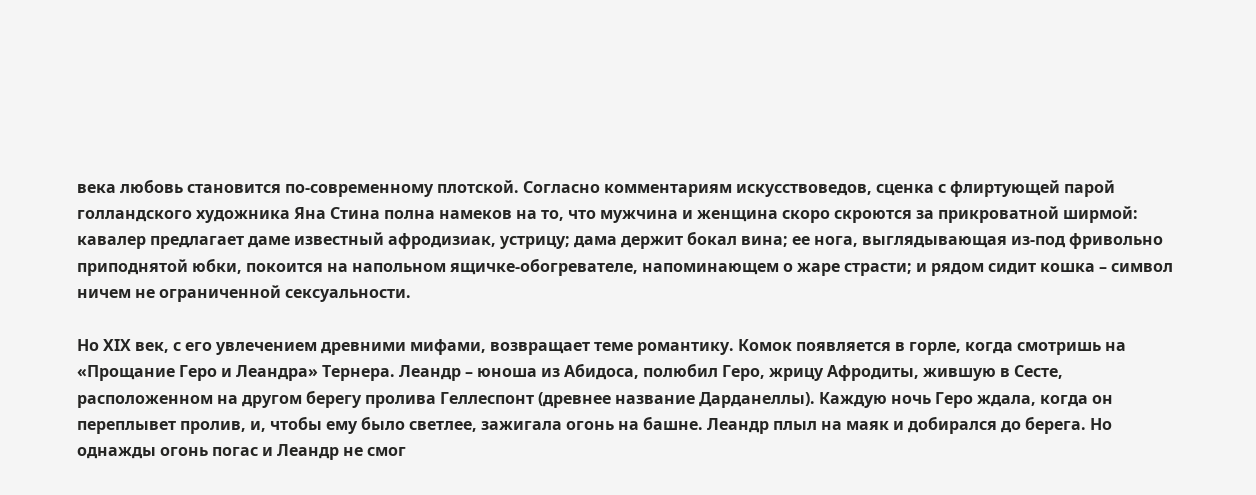века любовь становится по-современному плотской. Согласно комментариям искусствоведов, сценка с флиртующей парой голландского художника Яна Стина полна намеков на то, что мужчина и женщина скоро скроются за прикроватной ширмой: кавалер предлагает даме известный афродизиак, устрицу; дама держит бокал вина; ее нога, выглядывающая из-под фривольно приподнятой юбки, покоится на напольном ящичке-обогревателе, напоминающем о жаре страсти; и рядом сидит кошка – символ ничем не ограниченной сексуальности.

Но XIХ век, с его увлечением древними мифами, возвращает теме романтику. Комок появляется в горле, когда смотришь на «Прощание Геро и Леандра» Тернера. Леандр – юноша из Абидоса, полюбил Геро, жрицу Афродиты, жившую в Сесте, расположенном на другом берегу пролива Геллеспонт (древнее название Дарданеллы). Каждую ночь Геро ждала, когда он переплывет пролив, и, чтобы ему было светлее, зажигала огонь на башне. Леандр плыл на маяк и добирался до берега. Но однажды огонь погас и Леандр не смог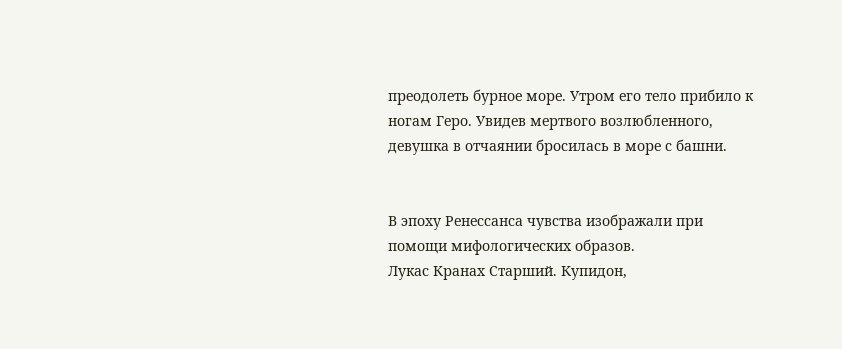преодолеть бурное море. Утром его тело прибило к ногам Геро. Увидев мертвого возлюбленного, девушка в отчаянии бросилась в море с башни.


В эпоху Ренессанса чувства изображали при помощи мифологических образов.
Лукас Кранах Старший. Купидон,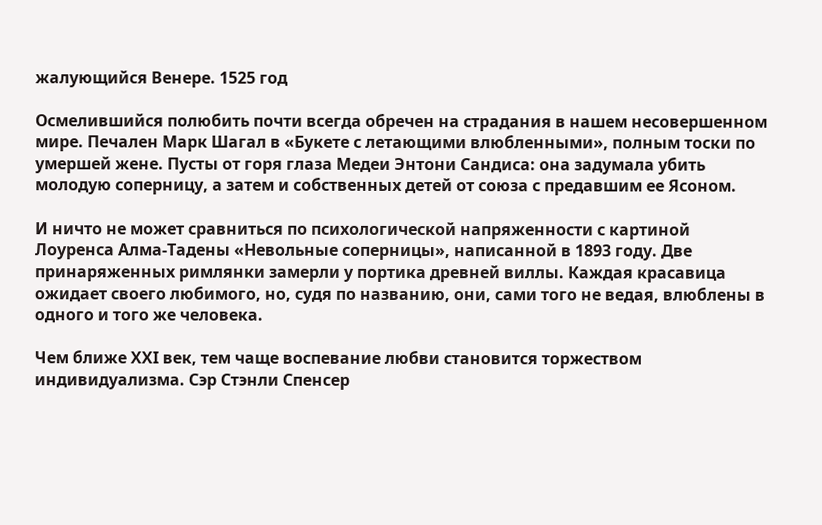жалующийся Венере. 1525 год

Осмелившийся полюбить почти всегда обречен на страдания в нашем несовершенном мире. Печален Марк Шагал в «Букете с летающими влюбленными», полным тоски по умершей жене. Пусты от горя глаза Медеи Энтони Сандиса: она задумала убить молодую соперницу, а затем и собственных детей от союза с предавшим ее Ясоном.

И ничто не может сравниться по психологической напряженности с картиной Лоуренса Алма-Тадены «Невольные соперницы», написанной в 1893 году. Две принаряженных римлянки замерли у портика древней виллы. Каждая красавица ожидает своего любимого, но, судя по названию, они, сами того не ведая, влюблены в одного и того же человека.

Чем ближе ХХI век, тем чаще воспевание любви становится торжеством индивидуализма. Сэр Стэнли Спенсер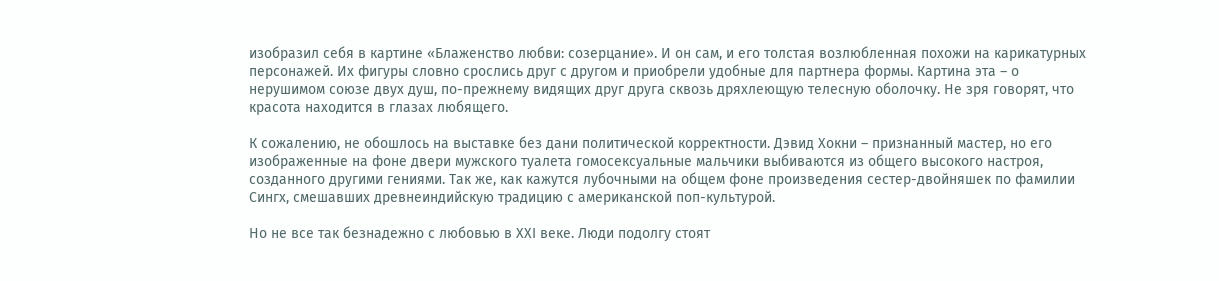изобразил себя в картине «Блаженство любви: созерцание». И он сам, и его толстая возлюбленная похожи на карикатурных персонажей. Их фигуры словно срослись друг с другом и приобрели удобные для партнера формы. Картина эта – о нерушимом союзе двух душ, по-прежнему видящих друг друга сквозь дряхлеющую телесную оболочку. Не зря говорят, что красота находится в глазах любящего.

К сожалению, не обошлось на выставке без дани политической корректности. Дэвид Хокни – признанный мастер, но его изображенные на фоне двери мужского туалета гомосексуальные мальчики выбиваются из общего высокого настроя, созданного другими гениями. Так же, как кажутся лубочными на общем фоне произведения сестер-двойняшек по фамилии Сингх, смешавших древнеиндийскую традицию с американской поп-культурой.

Но не все так безнадежно с любовью в XХI веке. Люди подолгу стоят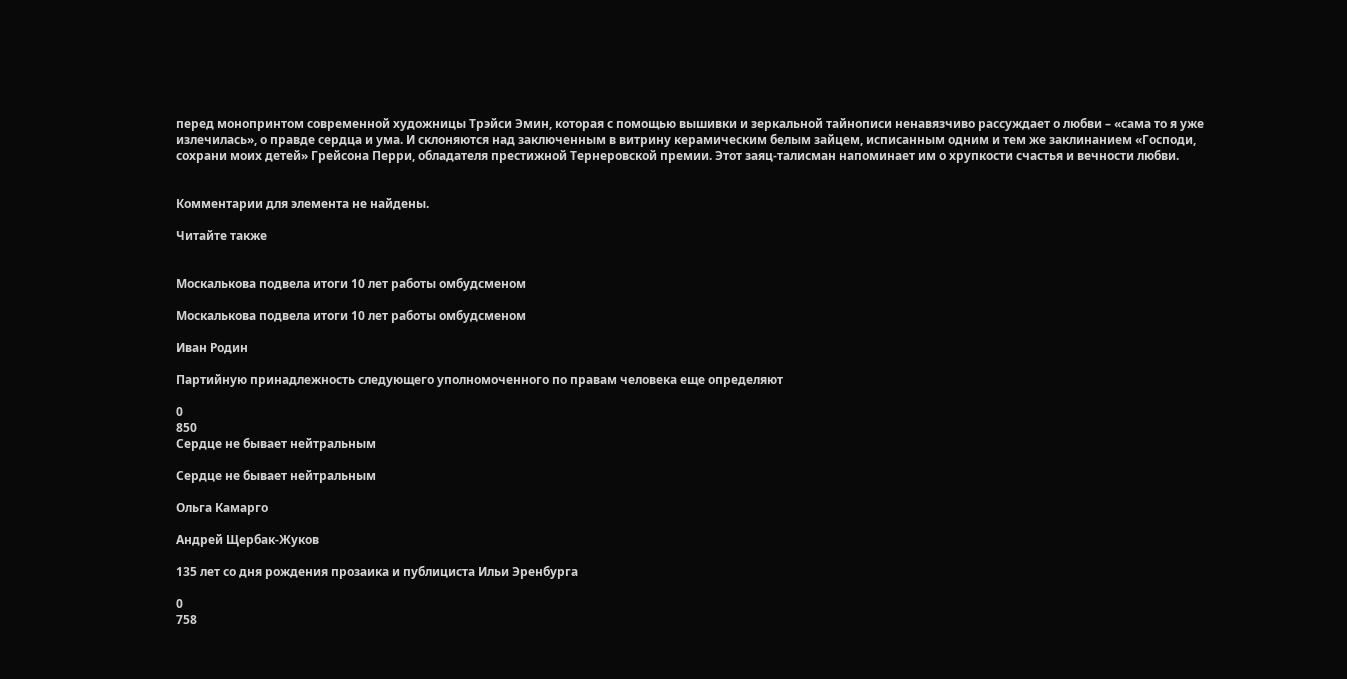перед монопринтом современной художницы Трэйси Эмин, которая с помощью вышивки и зеркальной тайнописи ненавязчиво рассуждает о любви – «сама то я уже излечилась», о правде сердца и ума. И склоняются над заключенным в витрину керамическим белым зайцем, исписанным одним и тем же заклинанием «Господи, сохрани моих детей» Грейсона Перри, обладателя престижной Тернеровской премии. Этот заяц-талисман напоминает им о хрупкости счастья и вечности любви.


Комментарии для элемента не найдены.

Читайте также


Москалькова подвела итоги 10 лет работы омбудсменом

Москалькова подвела итоги 10 лет работы омбудсменом

Иван Родин

Партийную принадлежность следующего уполномоченного по правам человека еще определяют

0
850
Сердце не бывает нейтральным

Сердце не бывает нейтральным

Ольга Камарго

Андрей Щербак-Жуков

135 лет со дня рождения прозаика и публициста Ильи Эренбурга

0
758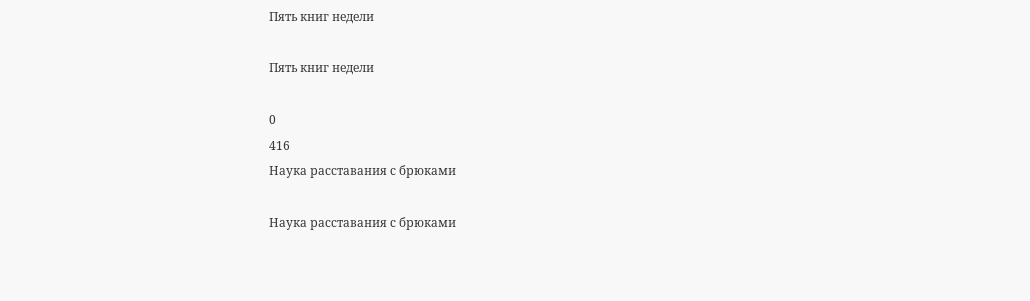Пять книг недели

Пять книг недели

0
416
Наука расставания с брюками

Наука расставания с брюками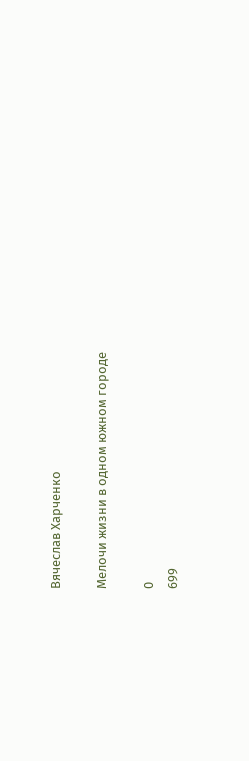Вячеслав Харченко

Мелочи жизни в одном южном городе

0
699